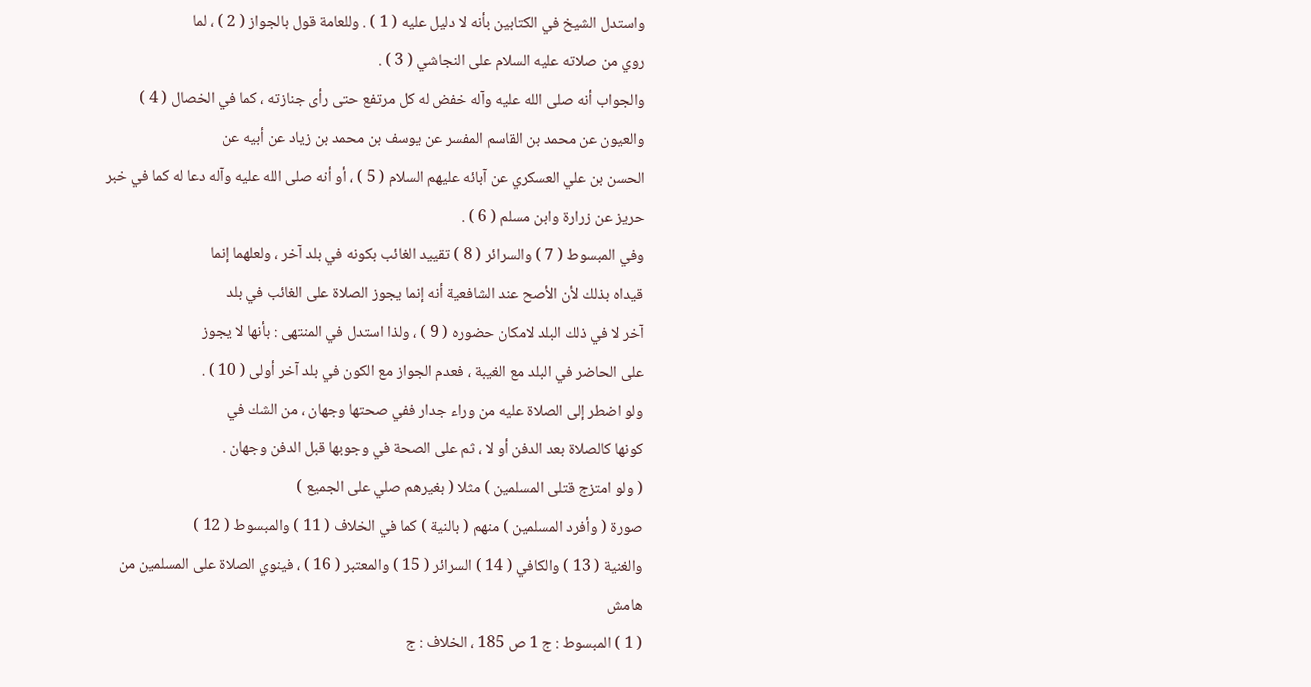واستدل الشيخ في الكتابين بأنه لا دليل عليه ( 1 ) . وللعامة قول بالجواز ( 2 ) ، لما
روي من صلاته عليه السلام على النجاشي ( 3 ) .
والجواب أنه صلى الله عليه وآله خفض له كل مرتفع حتى رأى جنازته ، كما في الخصال ( 4 )
والعيون عن محمد بن القاسم المفسر عن يوسف بن محمد بن زياد عن أبيه عن
الحسن بن علي العسكري عن آبائه عليهم السلام ( 5 ) ، أو أنه صلى الله عليه وآله دعا له كما في خبر
حريز عن زرارة وابن مسلم ( 6 ) .
وفي المبسوط ( 7 ) والسرائر ( 8 ) تقييد الغائب بكونه في بلد آخر ، ولعلهما إنما
قيداه بذلك لأن الأصح عند الشافعية أنه إنما يجوز الصلاة على الغائب في بلد
آخر لا في ذلك البلد لامكان حضوره ( 9 ) ، ولذا استدل في المنتهى : بأنها لا يجوز
على الحاضر في البلد مع الغيبة ، فعدم الجواز مع الكون في بلد آخر أولى ( 10 ) .
ولو اضطر إلى الصلاة عليه من وراء جدار ففي صحتها وجهان ، من الشك في
كونها كالصلاة بعد الدفن أو لا ، ثم على الصحة في وجوبها قبل الدفن وجهان .
( ولو امتزج قتلى المسلمين ) مثلا ( بغيرهم صلي على الجميع )
صورة ( وأفرد المسلمين ) منهم ( بالنية ) كما في الخلاف ( 11 ) والمبسوط ( 12 )
والغنية ( 13 ) والكافي ( 14 ) السرائر ( 15 ) والمعتبر ( 16 ) ، فينوي الصلاة على المسلمين من
هامش
( 1 ) المبسوط : ج 1 ص 185 ، الخلاف : ج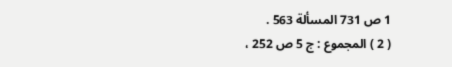1 ص 731 المسألة 563 .
( 2 ) المجموع : ج 5 ص 252 ،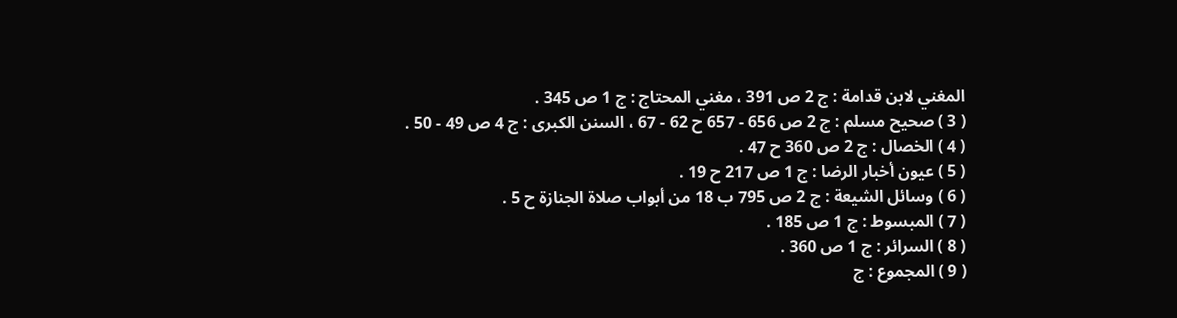المغني لابن قدامة : ج 2 ص 391 ، مغني المحتاج : ج 1 ص 345 .
( 3 ) صحيح مسلم : ج 2 ص 656 - 657 ح 62 - 67 ، السنن الكبرى : ج 4 ص 49 - 50 .
( 4 ) الخصال : ج 2 ص 360 ح 47 .
( 5 ) عيون أخبار الرضا : ج 1 ص 217 ح 19 .
( 6 ) وسائل الشيعة : ج 2 ص 795 ب 18 من أبواب صلاة الجنازة ح 5 .
( 7 ) المبسوط : ج 1 ص 185 .
( 8 ) السرائر : ج 1 ص 360 .
( 9 ) المجموع : ج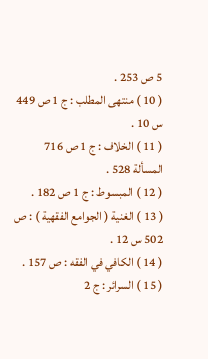5 ص 253 .
( 10 ) منتهى المطلب : ج 1 ص 449 س 10 .
( 11 ) الخلاف : ج 1 ص 716 المسألة 528 .
( 12 ) المبسوط : ج 1 ص 182 .
( 13 ) الغنية ( الجوامع الفقهية ) : ص 502 س 12 .
( 14 ) الكافي في الفقه : ص 157 .
( 15 ) السرائر : ج 2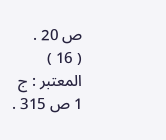ص 20 .
( 16 ) المعتبر : ج 1 ص 315 .